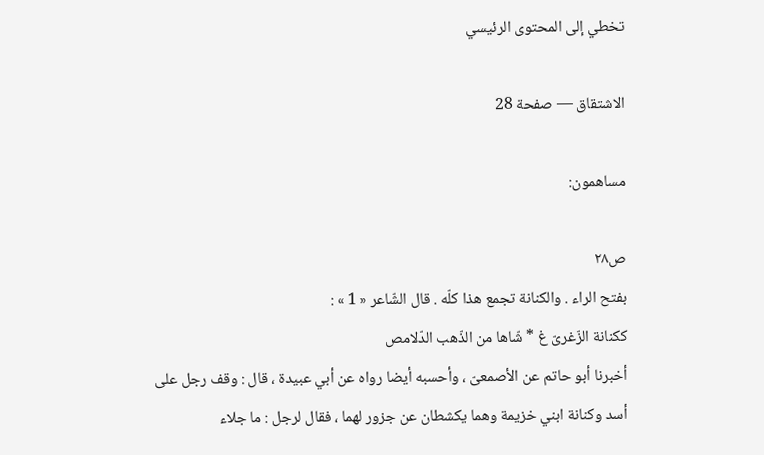تخطي إلى المحتوى الرئيسي

الاشتقاق — صفحة 28

مساهمون:

ص٢٨
بفتح الراء . والكنانة تجمع هذا كلّه . قال الشّاعر « 1 » :
ككنانة الزّغرىّ غ * شّاها من الذّهب الدّلامص
أخبرنا أبو حاتم عن الأصمعىّ ، وأحسبه أيضا رواه عن أبي عبيدة ، قال : وقف رجل على أسد وكنانة ابني خزيمة وهما يكشطان عن جزور لهما ، فقال لرجل : ما جلاء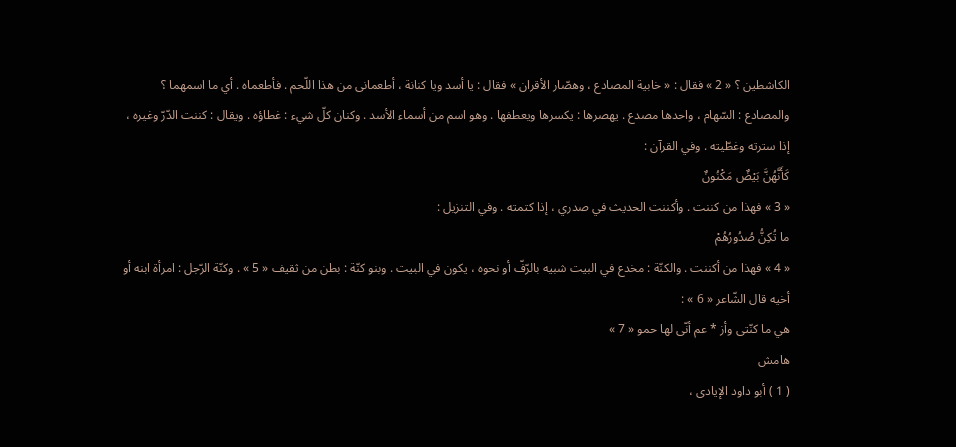الكاشطين ؟ « 2 » فقال : « خابية المصادع ، وهصّار الأقران » فقال : يا أسد ويا كنانة ، أطعمانى من هذا اللّحم . فأطعماه . أي ما اسمهما ؟ والمصادع : السّهام ، واحدها مصدع . يهصرها : يكسرها ويعطفها . وهو اسم من أسماء الأسد . وكنان كلّ شيء : غطاؤه . ويقال : كننت الدّرّ وغيره ، إذا سترته وغطّيته . وفي القرآن :
كَأَنَّهُنَّ بَيْضٌ مَكْنُونٌ
« 3 » فهذا من كننت . وأكننت الحديث في صدري ، إذا كتمته . وفي التنزيل :
ما تُكِنُّ صُدُورُهُمْ
« 4 » فهذا من أكننت . والكنّة : مخدع في البيت شبيه بالرّفّ أو نحوه ، يكون في البيت . وبنو كنّة : بطن من ثقيف « 5 » . وكنّة الرّجل : امرأة ابنه أو أخيه قال الشّاعر « 6 » :
هي ما كنّتى وأز * عم أنّى لها حمو « 7 »
هامش
( 1 ) أبو داود الإيادى ،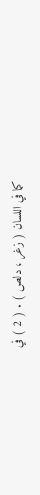كما في اللسان ( زغر ، دلص ) . ( 2 ) في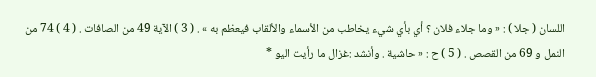اللسان ( جلا ) : « وما جلاء فلان ؟ أي بأي شيء يخاطب من الأسماء والألقاب فيعظم به » . ( 3 ) الآية 49 من الصافات . ( 4 ) 74 من النمل و 69 من القصص . ( 5 ) ح : « حاشية . وأنشد :غزال ما رأيت اليو *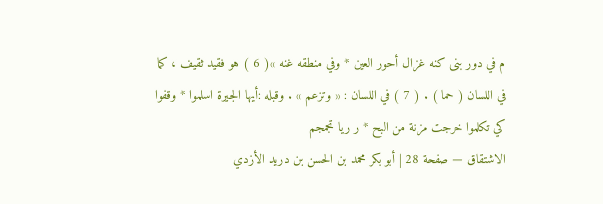م في دور بنى كنه غزال أحور العين * وفي منطقه غنه »( 6 ) هو فقيد ثقيف ، كما في اللسان ( حما ) . ( 7 ) في اللسان : « وتزعم » . وقبله :أيها الجيرة اسلموا * وقفوا كي تكلموا خرجت مزنة من البح * ر ريا تجمجم
الاشتقاق — صفحة 28 | أبو بكر محمد بن الحسن بن دريد الأزدي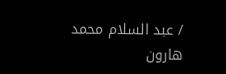/ عبد السلام محمد هارون